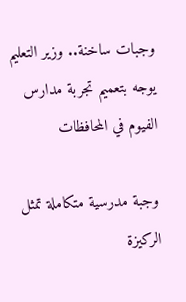وجبات ساخنة.. وزير التعليم يوجه بتعميم تجربة مدارس الفيوم في المحافظات

وجبة مدرسية متكاملة تمثل الركيزة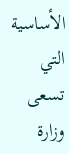الأساسية التي تسعى وزارة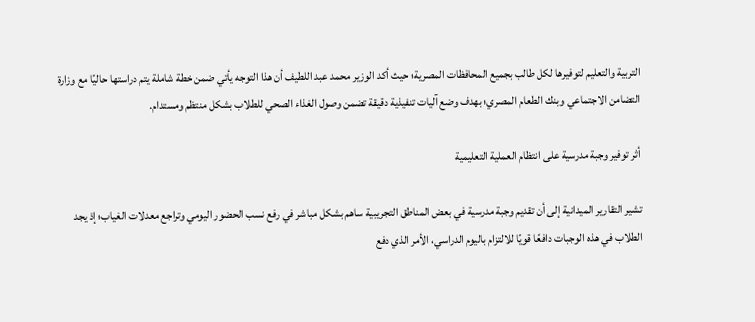التربية والتعليم لتوفيرها لكل طالب بجميع المحافظات المصرية؛ حيث أكد الوزير محمد عبد اللطيف أن هذا التوجه يأتي ضمن خطة شاملة يتم دراستها حاليًا مع وزارة التضامن الاجتماعي وبنك الطعام المصري؛ بهدف وضع آليات تنفيذية دقيقة تضمن وصول الغذاء الصحي للطلاب بشكل منتظم ومستدام.

أثر توفير وجبة مدرسية على انتظام العملية التعليمية

تشير التقارير الميدانية إلى أن تقديم وجبة مدرسية في بعض المناطق التجريبية ساهم بشكل مباشر في رفع نسب الحضور اليومي وتراجع معدلات الغياب؛ إذ يجد الطلاب في هذه الوجبات دافعًا قويًا للالتزام باليوم الدراسي، الأمر الذي دفع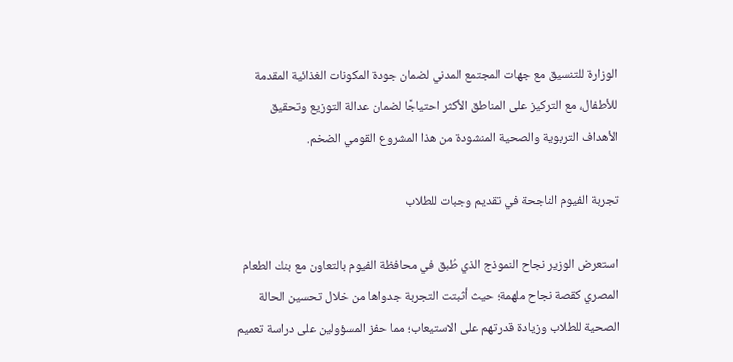الوزارة للتنسيق مع جهات المجتمع المدني لضمان جودة المكونات الغذائية المقدمة للأطفال، مع التركيز على المناطق الأكثر احتياجًا لضمان عدالة التوزيع وتحقيق الأهداف التربوية والصحية المنشودة من هذا المشروع القومي الضخم.

تجربة الفيوم الناجحة في تقديم وجبات للطلاب

استعرض الوزير نجاح النموذج الذي طُبق في محافظة الفيوم بالتعاون مع بنك الطعام المصري كقصة نجاح ملهمة؛ حيث أثبتت التجربة جدواها من خلال تحسين الحالة الصحية للطلاب وزيادة قدرتهم على الاستيعاب؛ مما حفز المسؤولين على دراسة تعميم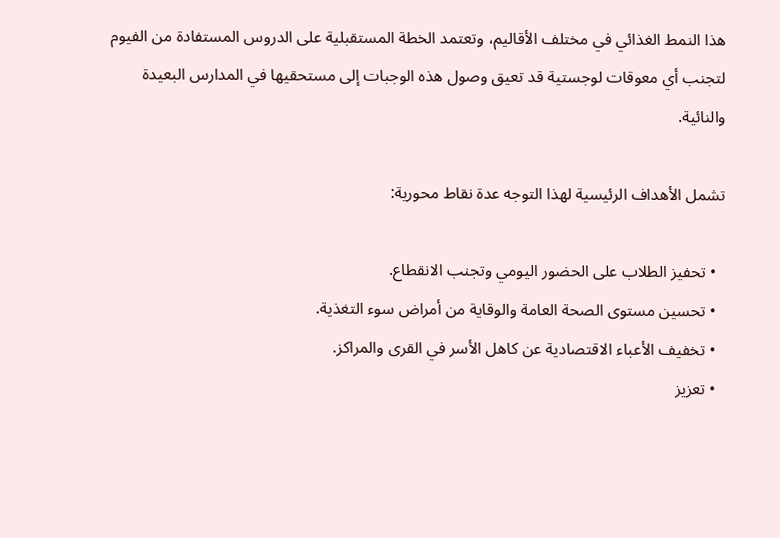هذا النمط الغذائي في مختلف الأقاليم، وتعتمد الخطة المستقبلية على الدروس المستفادة من الفيوم لتجنب أي معوقات لوجستية قد تعيق وصول هذه الوجبات إلى مستحقيها في المدارس البعيدة والنائية.

تشمل الأهداف الرئيسية لهذا التوجه عدة نقاط محورية:

  • تحفيز الطلاب على الحضور اليومي وتجنب الانقطاع.
  • تحسين مستوى الصحة العامة والوقاية من أمراض سوء التغذية.
  • تخفيف الأعباء الاقتصادية عن كاهل الأسر في القرى والمراكز.
  • تعزيز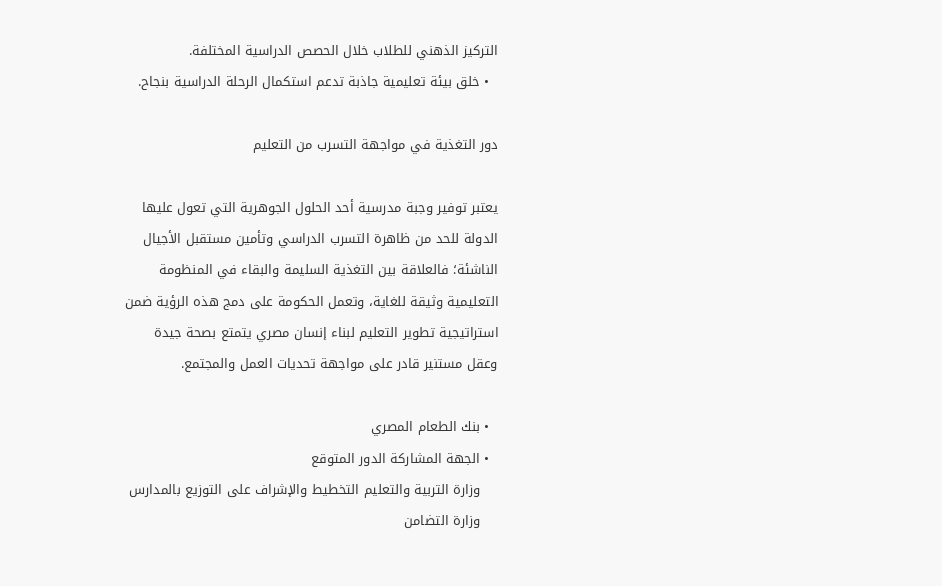التركيز الذهني للطلاب خلال الحصص الدراسية المختلفة.
  • خلق بيئة تعليمية جاذبة تدعم استكمال الرحلة الدراسية بنجاح.

دور التغذية في مواجهة التسرب من التعليم

يعتبر توفير وجبة مدرسية أحد الحلول الجوهرية التي تعول عليها الدولة للحد من ظاهرة التسرب الدراسي وتأمين مستقبل الأجيال الناشئة؛ فالعلاقة بين التغذية السليمة والبقاء في المنظومة التعليمية وثيقة للغاية، وتعمل الحكومة على دمج هذه الرؤية ضمن استراتيجية تطوير التعليم لبناء إنسان مصري يتمتع بصحة جيدة وعقل مستنير قادر على مواجهة تحديات العمل والمجتمع.

  • بنك الطعام المصري
  • الجهة المشاركة الدور المتوقع
    وزارة التربية والتعليم التخطيط والإشراف على التوزيع بالمدارس
    وزارة التضامن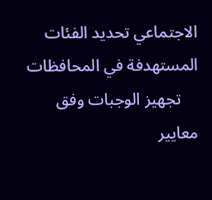الاجتماعي تحديد الفئات المستهدفة في المحافظات
    تجهيز الوجبات وفق معايير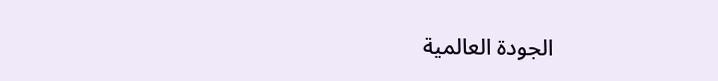الجودة العالمية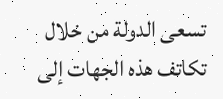تسعى الدولة من خلال تكاتف هذه الجهات إلى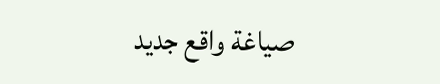صياغة واقع جديد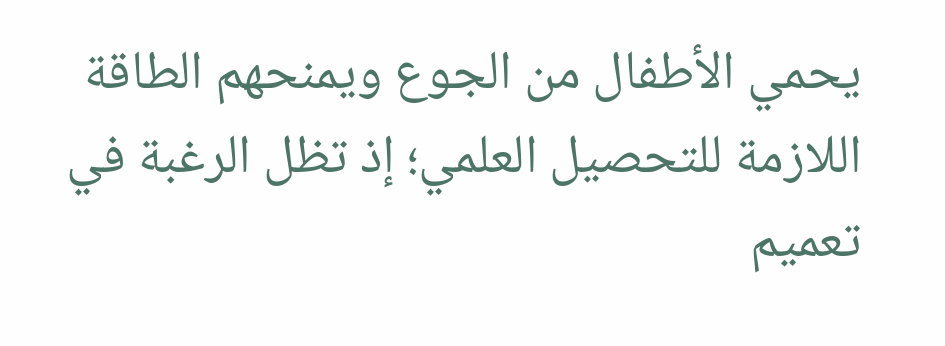يحمي الأطفال من الجوع ويمنحهم الطاقة اللازمة للتحصيل العلمي؛ إذ تظل الرغبة في تعميم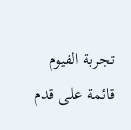تجربة الفيوم قائمة على قدم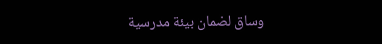وساق لضمان بيئة مدرسية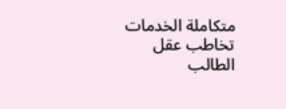متكاملة الخدمات تخاطب عقل الطالب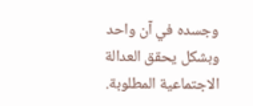وجسده في آن واحد وبشكل يحقق العدالة الاجتماعية المطلوبة.